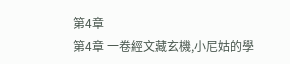第4章
第4章 一卷經文藏玄機,小尼姑的學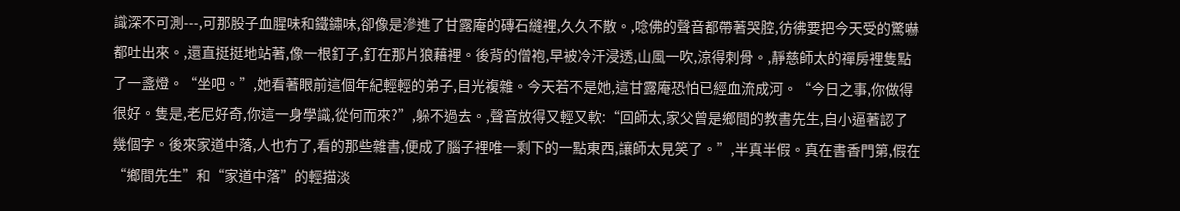識深不可測---,可那股子血腥味和鐵鏽味,卻像是滲進了甘露庵的磚石縫裡,久久不散。,唸佛的聲音都帶著哭腔,彷彿要把今天受的驚嚇都吐出來。,還直挺挺地站著,像一根釘子,釘在那片狼藉裡。後背的僧袍,早被冷汗浸透,山風一吹,涼得刺骨。,靜慈師太的禪房裡隻點了一盞燈。“坐吧。”,她看著眼前這個年紀輕輕的弟子,目光複雜。今天若不是她,這甘露庵恐怕已經血流成河。“今日之事,你做得很好。隻是,老尼好奇,你這一身學識,從何而來?”,躲不過去。,聲音放得又輕又軟:“回師太,家父曾是鄉間的教書先生,自小逼著認了幾個字。後來家道中落,人也冇了,看的那些雜書,便成了腦子裡唯一剩下的一點東西,讓師太見笑了。”,半真半假。真在書香門第,假在“鄉間先生”和“家道中落”的輕描淡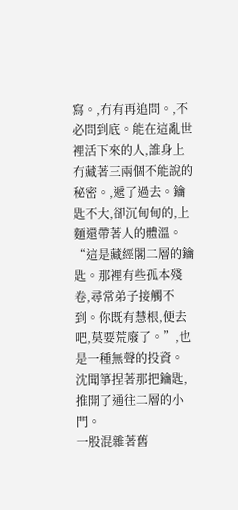寫。,冇有再追問。,不必問到底。能在這亂世裡活下來的人,誰身上冇藏著三兩個不能說的秘密。,遞了過去。鑰匙不大,卻沉甸甸的,上麵還帶著人的體溫。“這是藏經閣二層的鑰匙。那裡有些孤本殘卷,尋常弟子接觸不到。你既有慧根,便去吧,莫要荒廢了。”,也是一種無聲的投資。
沈聞箏捏著那把鑰匙,推開了通往二層的小門。
一股混雜著舊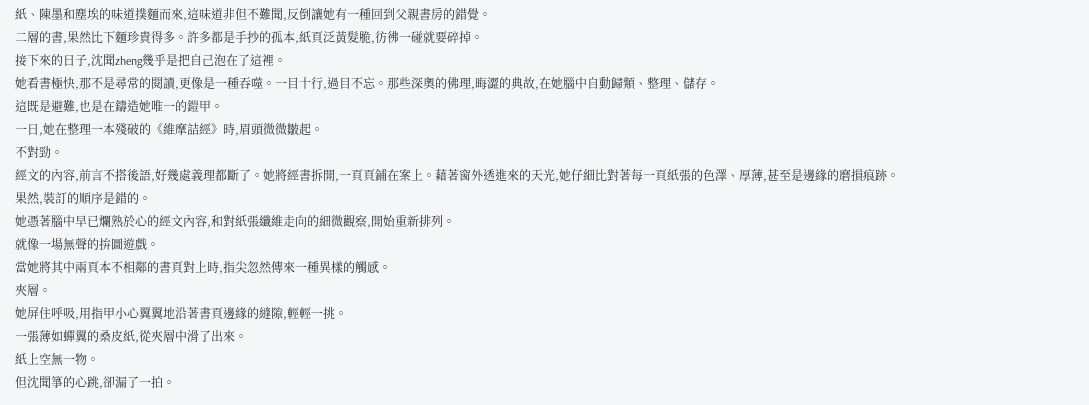紙、陳墨和塵埃的味道撲麵而來,這味道非但不難聞,反倒讓她有一種回到父親書房的錯覺。
二層的書,果然比下麵珍貴得多。許多都是手抄的孤本,紙頁泛黃髮脆,彷彿一碰就要碎掉。
接下來的日子,沈聞zheng幾乎是把自己泡在了這裡。
她看書極快,那不是尋常的閱讀,更像是一種吞噬。一目十行,過目不忘。那些深奧的佛理,晦澀的典故,在她腦中自動歸類、整理、儲存。
這既是避難,也是在鑄造她唯一的鎧甲。
一日,她在整理一本殘破的《維摩詰經》時,眉頭微微皺起。
不對勁。
經文的內容,前言不搭後語,好幾處義理都斷了。她將經書拆開,一頁頁鋪在案上。藉著窗外透進來的天光,她仔細比對著每一頁紙張的色澤、厚薄,甚至是邊緣的磨損痕跡。
果然,裝訂的順序是錯的。
她憑著腦中早已爛熟於心的經文內容,和對紙張纖維走向的細微觀察,開始重新排列。
就像一場無聲的拚圖遊戲。
當她將其中兩頁本不相鄰的書頁對上時,指尖忽然傳來一種異樣的觸感。
夾層。
她屏住呼吸,用指甲小心翼翼地沿著書頁邊緣的縫隙,輕輕一挑。
一張薄如蟬翼的桑皮紙,從夾層中滑了出來。
紙上空無一物。
但沈聞箏的心跳,卻漏了一拍。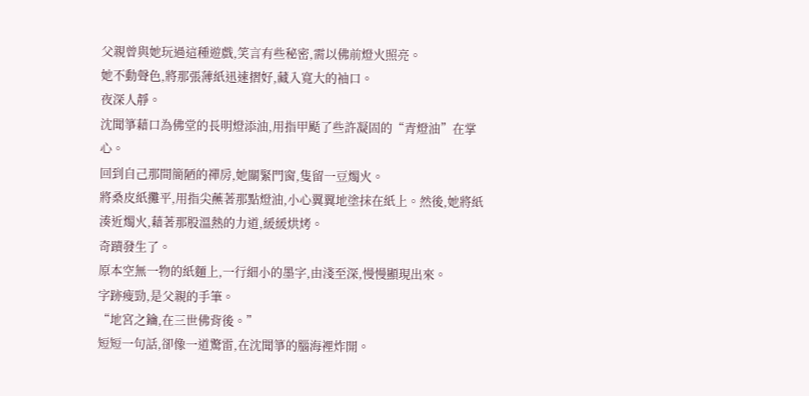父親曾與她玩過這種遊戲,笑言有些秘密,需以佛前燈火照亮。
她不動聲色,將那張薄紙迅速摺好,藏入寬大的袖口。
夜深人靜。
沈聞箏藉口為佛堂的長明燈添油,用指甲颳了些許凝固的“青燈油”在掌心。
回到自己那間簡陋的禪房,她關緊門窗,隻留一豆燭火。
將桑皮紙攤平,用指尖蘸著那點燈油,小心翼翼地塗抹在紙上。然後,她將紙湊近燭火,藉著那股溫熱的力道,緩緩烘烤。
奇蹟發生了。
原本空無一物的紙麵上,一行細小的墨字,由淺至深,慢慢顯現出來。
字跡瘦勁,是父親的手筆。
“地宮之鑰,在三世佛背後。”
短短一句話,卻像一道驚雷,在沈聞箏的腦海裡炸開。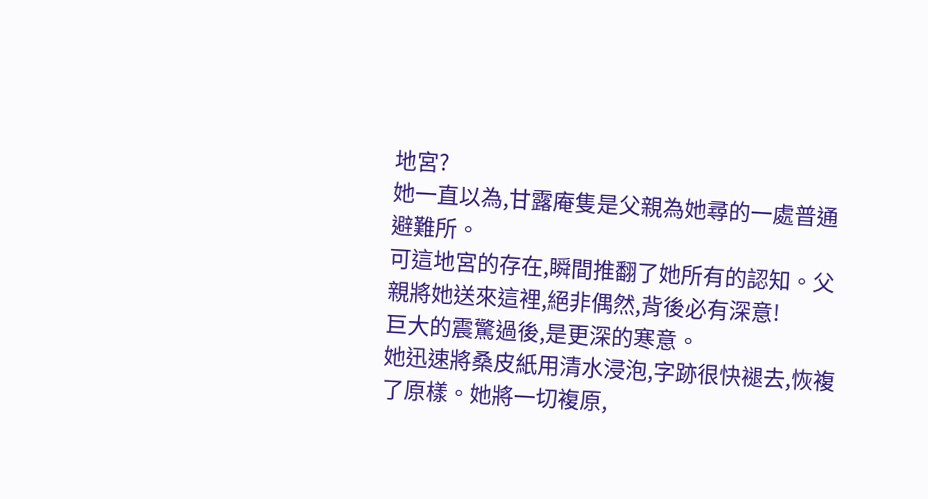地宮?
她一直以為,甘露庵隻是父親為她尋的一處普通避難所。
可這地宮的存在,瞬間推翻了她所有的認知。父親將她送來這裡,絕非偶然,背後必有深意!
巨大的震驚過後,是更深的寒意。
她迅速將桑皮紙用清水浸泡,字跡很快褪去,恢複了原樣。她將一切複原,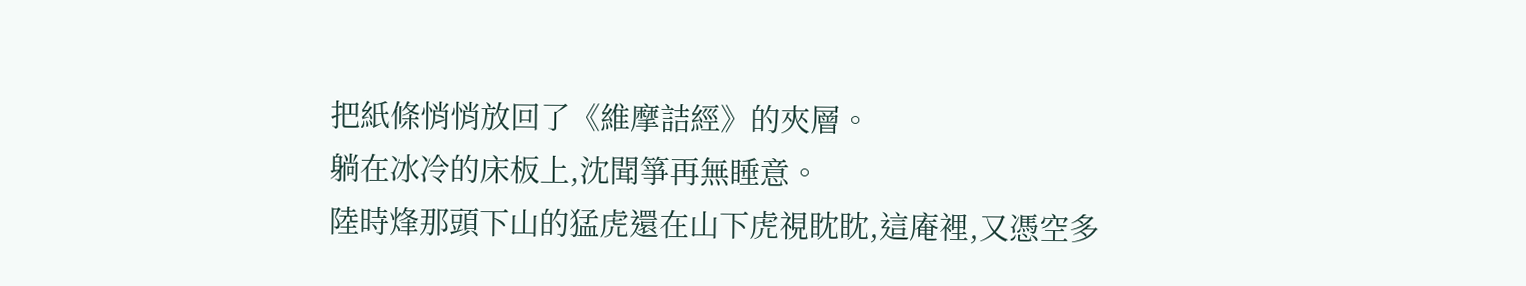把紙條悄悄放回了《維摩詰經》的夾層。
躺在冰冷的床板上,沈聞箏再無睡意。
陸時烽那頭下山的猛虎還在山下虎視眈眈,這庵裡,又憑空多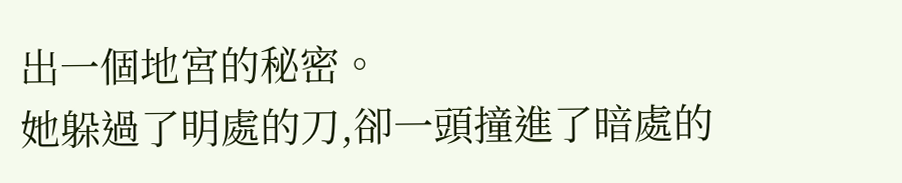出一個地宮的秘密。
她躲過了明處的刀,卻一頭撞進了暗處的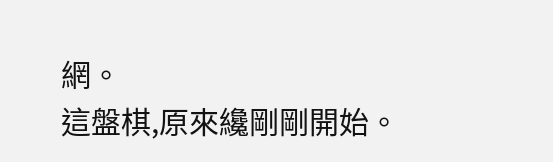網。
這盤棋,原來纔剛剛開始。